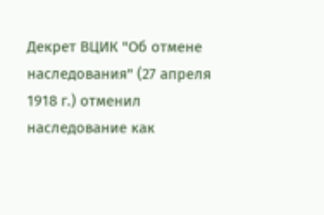Декрет ВЦИК "Об отмене наследования" (27 апреля 1918 г.) отменил наследование как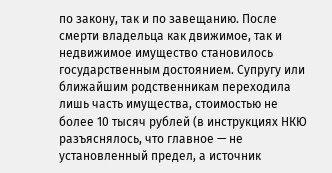по закону, так и по завещанию. После смерти владельца как движимое, так и недвижимое имущество становилось государственным достоянием. Супругу или ближайшим родственникам переходила лишь часть имущества, стоимостью не более 10 тысяч рублей (в инструкциях НКЮ разъяснялось, что главное — не установленный предел, а источник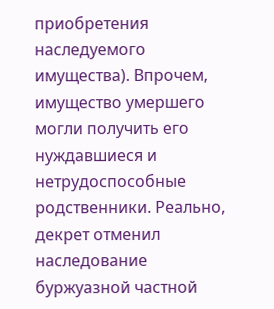приобретения наследуемого имущества). Впрочем, имущество умершего могли получить его нуждавшиеся и нетрудоспособные родственники. Реально, декрет отменил наследование буржуазной частной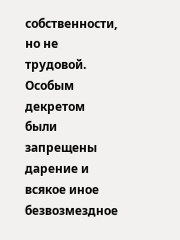собственности, но не трудовой. Особым декретом были запрещены дарение и всякое иное безвозмездное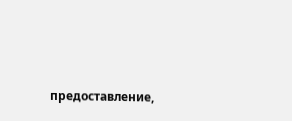предоставление,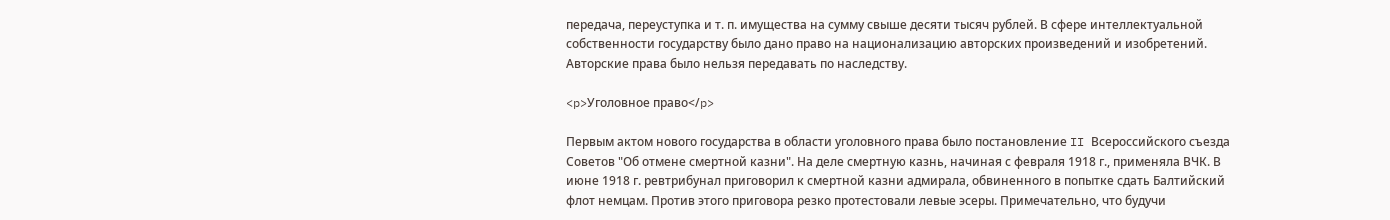передача, переуступка и т. п. имущества на сумму свыше десяти тысяч рублей. В сфере интеллектуальной собственности государству было дано право на национализацию авторских произведений и изобретений. Авторские права было нельзя передавать по наследству.

<p>Уголовное право</p>

Первым актом нового государства в области уголовного права было постановление II Всероссийского съезда Советов "Об отмене смертной казни". На деле смертную казнь, начиная с февраля 1918 г., применяла ВЧК. В июне 1918 г. ревтрибунал приговорил к смертной казни адмирала, обвиненного в попытке сдать Балтийский флот немцам. Против этого приговора резко протестовали левые эсеры. Примечательно, что будучи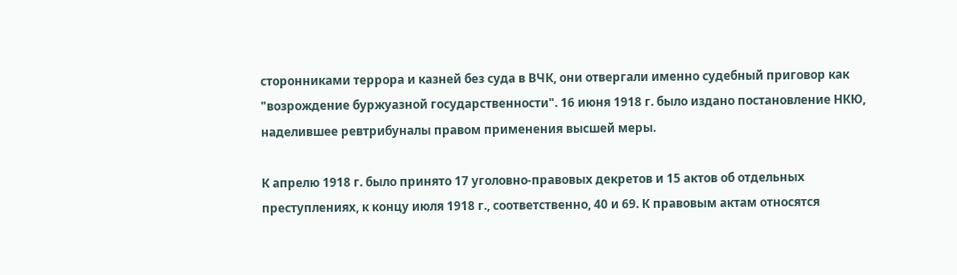сторонниками террора и казней без суда в ВЧК, они отвергали именно судебный приговор как "возрождение буржуазной государственности". 16 июня 1918 г. было издано постановление НКЮ, наделившее ревтрибуналы правом применения высшей меры.

К апрелю 1918 г. было принято 17 уголовно-правовых декретов и 15 актов об отдельных преступлениях, к концу июля 1918 г., соответственно, 40 и 69. К правовым актам относятся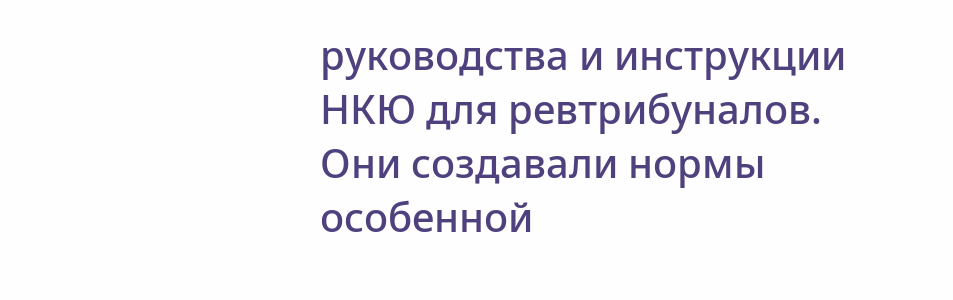руководства и инструкции НКЮ для ревтрибуналов. Они создавали нормы особенной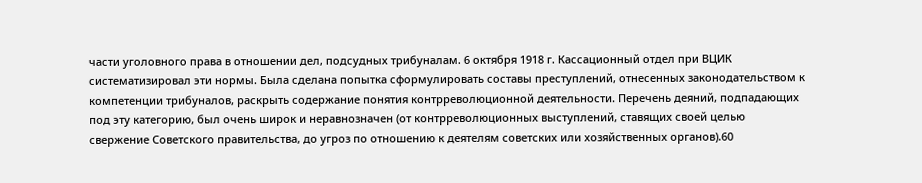части уголовного права в отношении дел, подсудных трибуналам. 6 октября 1918 г. Кассационный отдел при ВЦИК систематизировал эти нормы. Была сделана попытка сформулировать составы преступлений, отнесенных законодательством к компетенции трибуналов, раскрыть содержание понятия контрреволюционной деятельности. Перечень деяний, подпадающих под эту категорию, был очень широк и неравнозначен (от контрреволюционных выступлений, ставящих своей целью свержение Советского правительства, до угроз по отношению к деятелям советских или хозяйственных органов).60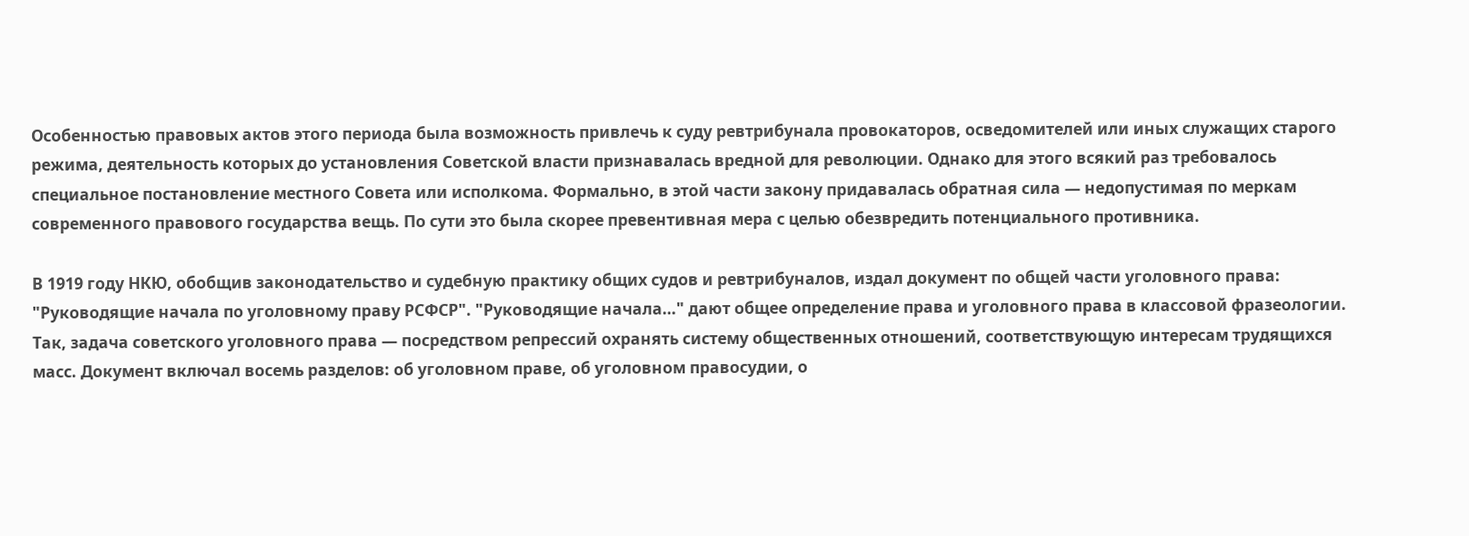Особенностью правовых актов этого периода была возможность привлечь к суду ревтрибунала провокаторов, осведомителей или иных служащих старого режима, деятельность которых до установления Советской власти признавалась вредной для революции. Однако для этого всякий раз требовалось специальное постановление местного Совета или исполкома. Формально, в этой части закону придавалась обратная сила — недопустимая по меркам современного правового государства вещь. По сути это была скорее превентивная мера с целью обезвредить потенциального противника.

В 1919 году НКЮ, обобщив законодательство и судебную практику общих судов и ревтрибуналов, издал документ по общей части уголовного права: "Руководящие начала по уголовному праву РСФСР". "Руководящие начала…" дают общее определение права и уголовного права в классовой фразеологии. Так, задача советского уголовного права — посредством репрессий охранять систему общественных отношений, соответствующую интересам трудящихся масс. Документ включал восемь разделов: об уголовном праве, об уголовном правосудии, о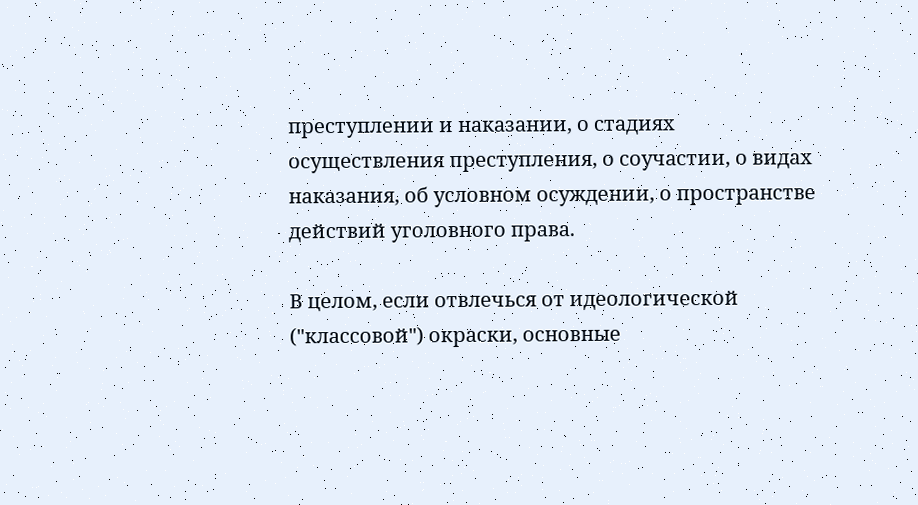преступлении и наказании, о стадиях осуществления преступления, о соучастии, о видах наказания, об условном осуждении, о пространстве действий уголовного права.

В целом, если отвлечься от идеологической ("классовой") окраски, основные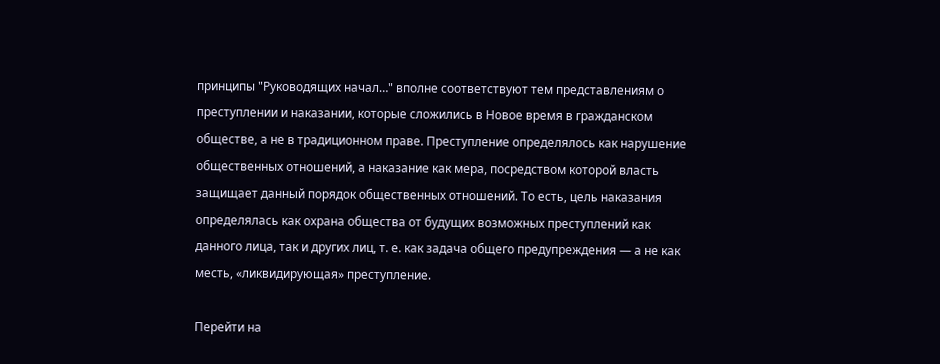принципы "Руководящих начал…" вполне соответствуют тем представлениям о преступлении и наказании, которые сложились в Новое время в гражданском обществе, а не в традиционном праве. Преступление определялось как нарушение общественных отношений, а наказание как мера, посредством которой власть защищает данный порядок общественных отношений. То есть, цель наказания определялась как охрана общества от будущих возможных преступлений как данного лица, так и других лиц, т. е. как задача общего предупреждения — а не как месть, «ликвидирующая» преступление.

Перейти на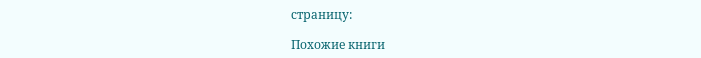страницу:

Похожие книги